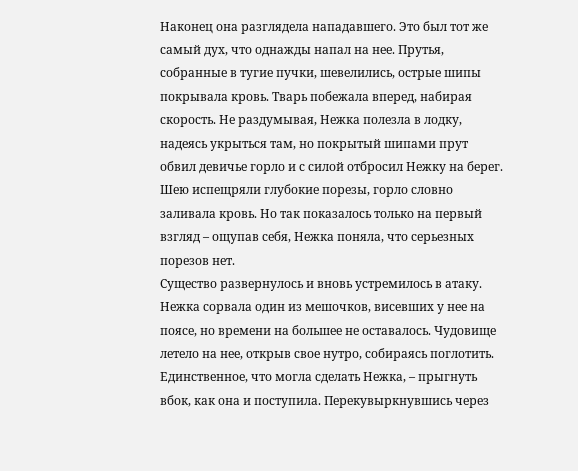Наконец она разглядела нападавшего. Это был тот же самый дух, что однажды напал на нее. Прутья, собранные в тугие пучки, шевелились, острые шипы покрывала кровь. Тварь побежала вперед, набирая скорость. Не раздумывая, Нежка полезла в лодку, надеясь укрыться там, но покрытый шипами прут обвил девичье горло и с силой отбросил Нежку на берег. Шею испещряли глубокие порезы, горло словно заливала кровь. Но так показалось только на первый взгляд – ощупав себя, Нежка поняла, что серьезных порезов нет.
Существо развернулось и вновь устремилось в атаку. Нежка сорвала один из мешочков, висевших у нее на поясе, но времени на большее не оставалось. Чудовище летело на нее, открыв свое нутро, собираясь поглотить. Единственное, что могла сделать Нежка, – прыгнуть вбок, как она и поступила. Перекувыркнувшись через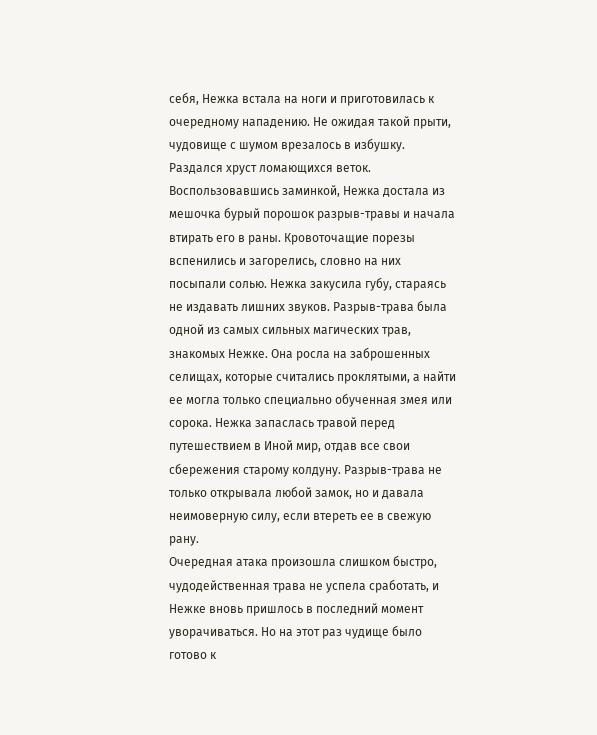себя, Нежка встала на ноги и приготовилась к очередному нападению. Не ожидая такой прыти, чудовище с шумом врезалось в избушку. Раздался хруст ломающихся веток.
Воспользовавшись заминкой, Нежка достала из мешочка бурый порошок разрыв-травы и начала втирать его в раны. Кровоточащие порезы вспенились и загорелись, словно на них посыпали солью. Нежка закусила губу, стараясь не издавать лишних звуков. Разрыв-трава была одной из самых сильных магических трав, знакомых Нежке. Она росла на заброшенных селищах, которые считались проклятыми, а найти ее могла только специально обученная змея или сорока. Нежка запаслась травой перед путешествием в Иной мир, отдав все свои сбережения старому колдуну. Разрыв-трава не только открывала любой замок, но и давала неимоверную силу, если втереть ее в свежую рану.
Очередная атака произошла слишком быстро, чудодейственная трава не успела сработать, и Нежке вновь пришлось в последний момент уворачиваться. Но на этот раз чудище было готово к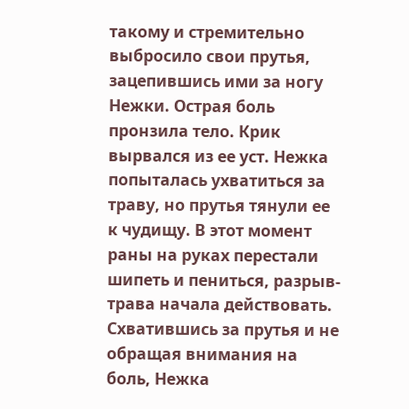такому и стремительно выбросило свои прутья, зацепившись ими за ногу Нежки. Острая боль пронзила тело. Крик вырвался из ее уст. Нежка попыталась ухватиться за траву, но прутья тянули ее к чудищу. В этот момент раны на руках перестали шипеть и пениться, разрыв-трава начала действовать.
Схватившись за прутья и не обращая внимания на боль, Нежка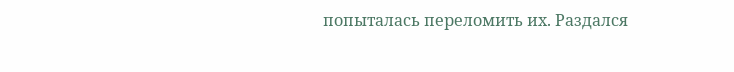попыталась переломить их. Раздался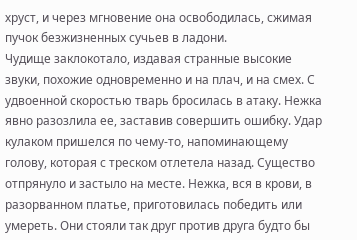хруст, и через мгновение она освободилась, сжимая пучок безжизненных сучьев в ладони.
Чудище заклокотало, издавая странные высокие звуки, похожие одновременно и на плач, и на смех. С удвоенной скоростью тварь бросилась в атаку. Нежка явно разозлила ее, заставив совершить ошибку. Удар кулаком пришелся по чему-то, напоминающему голову, которая с треском отлетела назад. Существо отпрянуло и застыло на месте. Нежка, вся в крови, в разорванном платье, приготовилась победить или умереть. Они стояли так друг против друга будто бы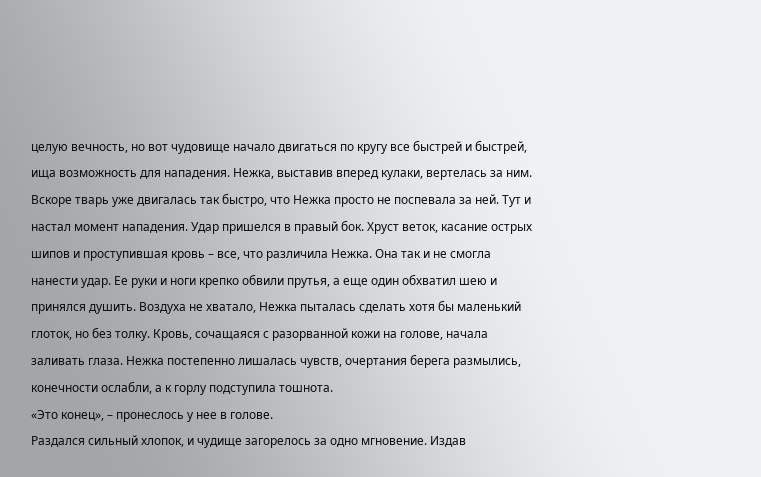целую вечность, но вот чудовище начало двигаться по кругу все быстрей и быстрей, ища возможность для нападения. Нежка, выставив вперед кулаки, вертелась за ним. Вскоре тварь уже двигалась так быстро, что Нежка просто не поспевала за ней. Тут и настал момент нападения. Удар пришелся в правый бок. Хруст веток, касание острых шипов и проступившая кровь – все, что различила Нежка. Она так и не смогла нанести удар. Ее руки и ноги крепко обвили прутья, а еще один обхватил шею и принялся душить. Воздуха не хватало, Нежка пыталась сделать хотя бы маленький глоток, но без толку. Кровь, сочащаяся с разорванной кожи на голове, начала заливать глаза. Нежка постепенно лишалась чувств, очертания берега размылись, конечности ослабли, а к горлу подступила тошнота.
«Это конец», – пронеслось у нее в голове.
Раздался сильный хлопок, и чудище загорелось за одно мгновение. Издав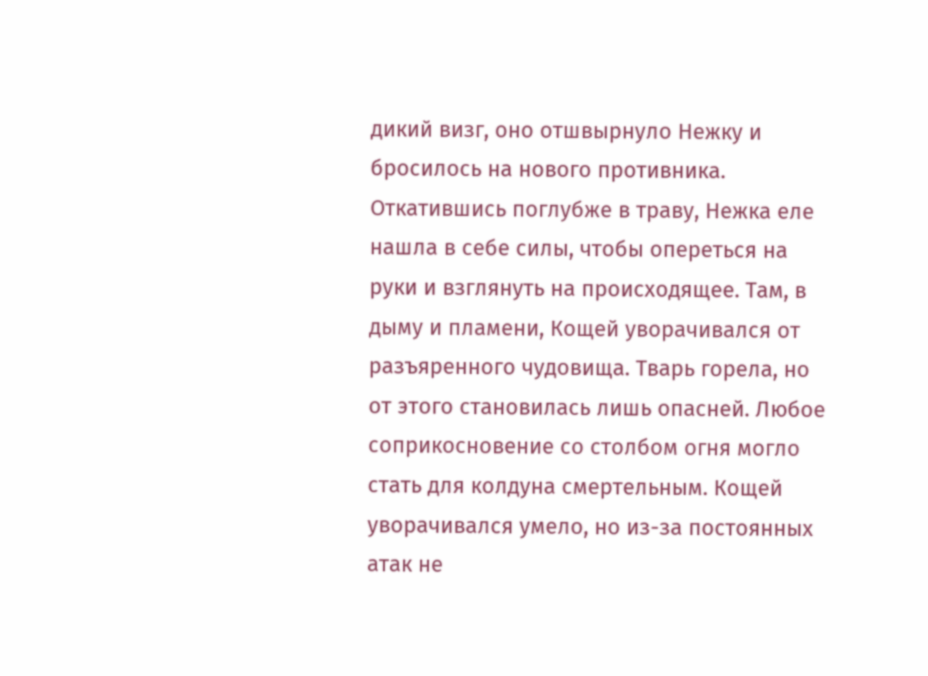дикий визг, оно отшвырнуло Нежку и бросилось на нового противника. Откатившись поглубже в траву, Нежка еле нашла в себе силы, чтобы опереться на руки и взглянуть на происходящее. Там, в дыму и пламени, Кощей уворачивался от разъяренного чудовища. Тварь горела, но от этого становилась лишь опасней. Любое соприкосновение со столбом огня могло стать для колдуна смертельным. Кощей уворачивался умело, но из-за постоянных атак не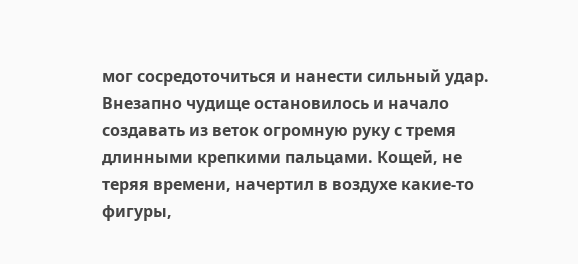мог сосредоточиться и нанести сильный удар. Внезапно чудище остановилось и начало создавать из веток огромную руку с тремя длинными крепкими пальцами. Кощей, не теряя времени, начертил в воздухе какие-то фигуры,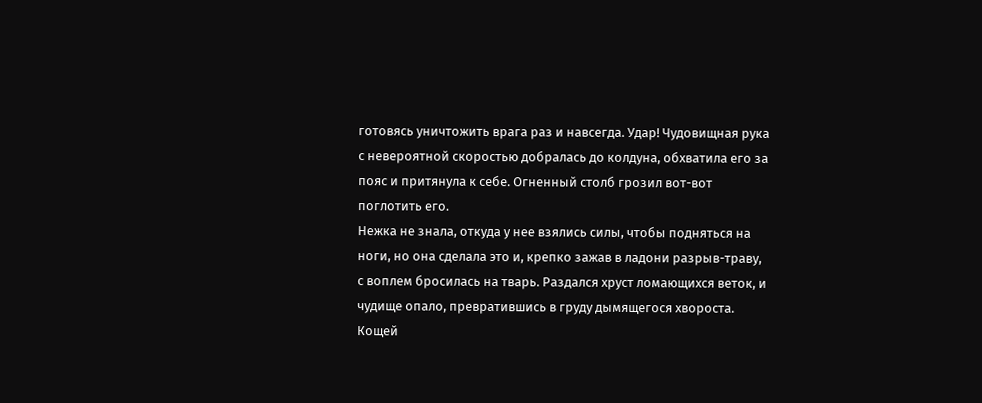готовясь уничтожить врага раз и навсегда. Удар! Чудовищная рука с невероятной скоростью добралась до колдуна, обхватила его за пояс и притянула к себе. Огненный столб грозил вот-вот поглотить его.
Нежка не знала, откуда у нее взялись силы, чтобы подняться на ноги, но она сделала это и, крепко зажав в ладони разрыв-траву, с воплем бросилась на тварь. Раздался хруст ломающихся веток, и чудище опало, превратившись в груду дымящегося хвороста. Кощей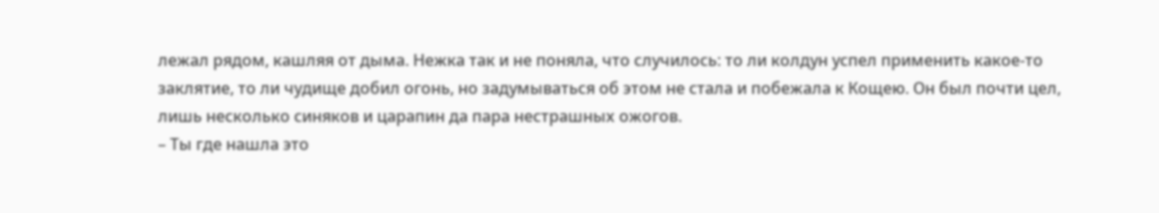лежал рядом, кашляя от дыма. Нежка так и не поняла, что случилось: то ли колдун успел применить какое-то заклятие, то ли чудище добил огонь, но задумываться об этом не стала и побежала к Кощею. Он был почти цел, лишь несколько синяков и царапин да пара нестрашных ожогов.
– Ты где нашла это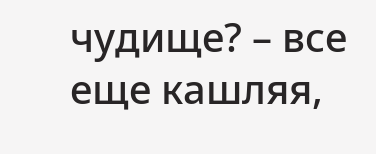чудище? – все еще кашляя,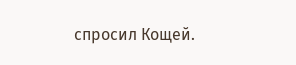спросил Кощей.